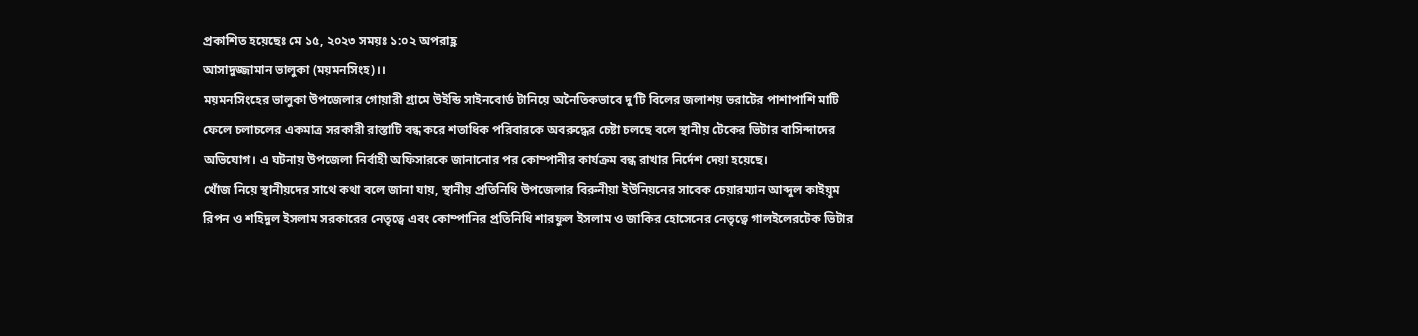প্রকাশিত হয়েছেঃ মে ১৫, ২০২৩ সময়ঃ ১:০২ অপরাহ্ণ
আসাদুজ্জামান ভালুকা (ময়মনসিংহ)।।
ময়মনসিংহের ভালুকা উপজেলার গোয়ারী গ্রামে উইন্ডি সাইনবোর্ড টানিয়ে অনৈতিকভাবে দু’টি বিলের জলাশয় ভরাটের পাশাপাশি মাটি ফেলে চলাচলের একমাত্র সরকারী রাস্তাটি বন্ধ করে শতাধিক পরিবারকে অবরুদ্ধের চেষ্টা চলছে বলে স্থানীয় টেকের ভিটার বাসিন্দাদের অভিযোগ। এ ঘটনায় উপজেলা নির্বাহী অফিসারকে জানানোর পর কোম্পানীর কার্যক্রম বন্ধ রাখার নির্দেশ দেয়া হয়েছে।
খোঁজ নিয়ে স্থানীয়দের সাথে কথা বলে জানা যায়, স্থানীয় প্রতিনিধি উপজেলার বিরুনীয়া ইউনিয়নের সাবেক চেয়ারম্যান আব্দুল কাইয়ূম রিপন ও শহিদুল ইসলাম সরকারের নেতৃত্বে এবং কোম্পানির প্রতিনিধি শারফুল ইসলাম ও জাকির হোসেনের নেতৃত্বে গালইলেরটেক ভিটার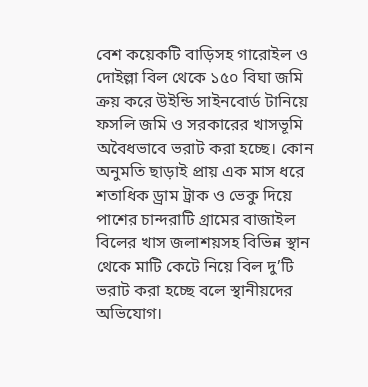বেশ কয়েকটি বাড়িসহ গারোইল ও দোইল্লা বিল থেকে ১৫০ বিঘা জমি ক্রয় করে উইন্ডি সাইনবোর্ড টানিয়ে ফসলি জমি ও সরকারের খাসভূমি অবৈধভাবে ভরাট করা হচ্ছে। কোন অনুমতি ছাড়াই প্রায় এক মাস ধরে শতাধিক ড্রাম ট্রাক ও ভেকু দিয়ে পাশের চান্দরাটি গ্রামের বাজাইল বিলের খাস জলাশয়সহ বিভিন্ন স্থান থেকে মাটি কেটে নিয়ে বিল দু’টি ভরাট করা হচ্ছে বলে স্থানীয়দের অভিযোগ।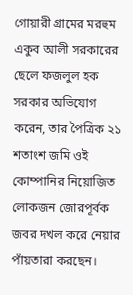গোয়ারী গ্রামের মরহুম একুব আলী সরকারের ছেলে ফজলুল হক সরকার অভিযোগ করেন, তার পৈত্রিক ২১ শতাংশ জমি ওই কোম্পানির নিয়োজিত লোকজন জোরপূর্বক জবর দখল করে নেয়ার পাঁয়তারা করছেন।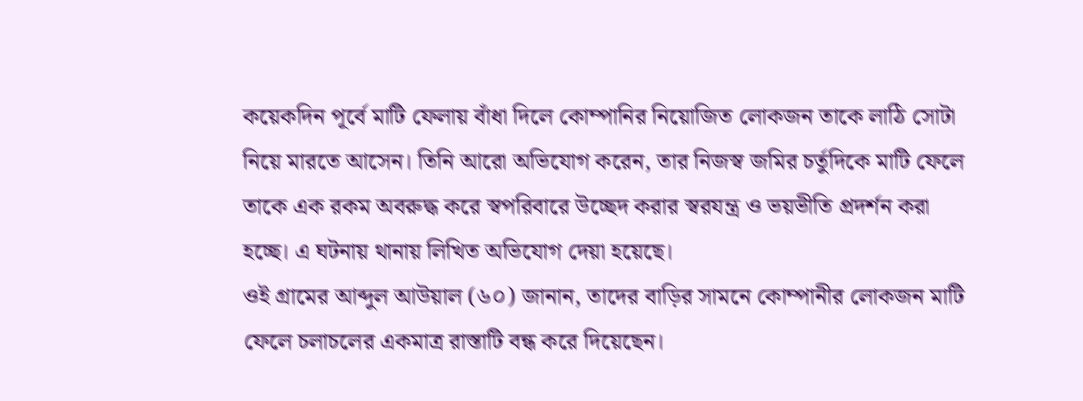কয়েকদিন পূর্বে মাটি ফেলায় বাঁধা দিলে কোম্পানির নিয়োজিত লোকজন তাকে লাঠি সোটা নিয়ে মারতে আসেন। তিনি আরো অভিযোগ করেন, তার নিজস্ব জমির চর্তুদিকে মাটি ফেলে তাকে এক রকম অবরুদ্ধ করে স্বপরিবারে উচ্ছেদ করার স্বরযন্ত্র ও ভয়ভীতি প্রদর্শন করা হচ্ছে। এ ঘটনায় থানায় লিখিত অভিযোগ দেয়া হয়েছে।
ওই গ্রামের আব্দুল আউয়াল (৬০) জানান, তাদের বাড়ির সামনে কোম্পানীর লোকজন মাটি ফেলে চলাচলের একমাত্র রাস্তাটি বন্ধ করে দিয়েছেন।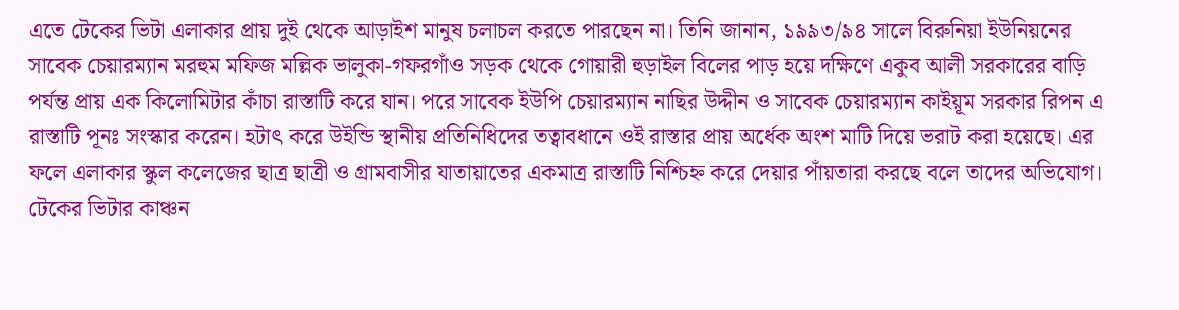এতে টেকের ভিটা এলাকার প্রায় দুই থেকে আড়াইশ মানুষ চলাচল করতে পারছেন না। তিনি জানান, ১৯৯৩/৯৪ সালে বিরুনিয়া ইউনিয়নের সাবেক চেয়ারম্যান মরহুম মফিজ মল্লিক ভালুকা-গফরগাঁও সড়ক থেকে গোয়ারী হুড়াইল বিলের পাড় হয়ে দক্ষিণে একুব আলী সরকারের বাড়ি পর্যন্ত প্রায় এক কিলোমিটার কাঁচা রাস্তাটি করে যান। পরে সাবেক ইউপি চেয়ারম্যান নাছির উদ্দীন ও সাবেক চেয়ারম্যান কাইয়ূম সরকার রিপন এ রাস্তাটি পূনঃ সংস্কার করেন। হটাৎ করে উইন্ডি স্থানীয় প্রতিনিধিদের তত্বাবধানে ওই রাস্তার প্রায় অর্ধেক অংশ মাটি দিয়ে ভরাট করা হয়েছে। এর ফলে এলাকার স্কুল কলেজের ছাত্র ছাত্রী ও গ্রামবাসীর যাতায়াতের একমাত্র রাস্তাটি নিশ্চিহ্ন করে দেয়ার পাঁয়তারা করছে বলে তাদের অভিযোগ।
টেকের ভিটার কাঞ্চন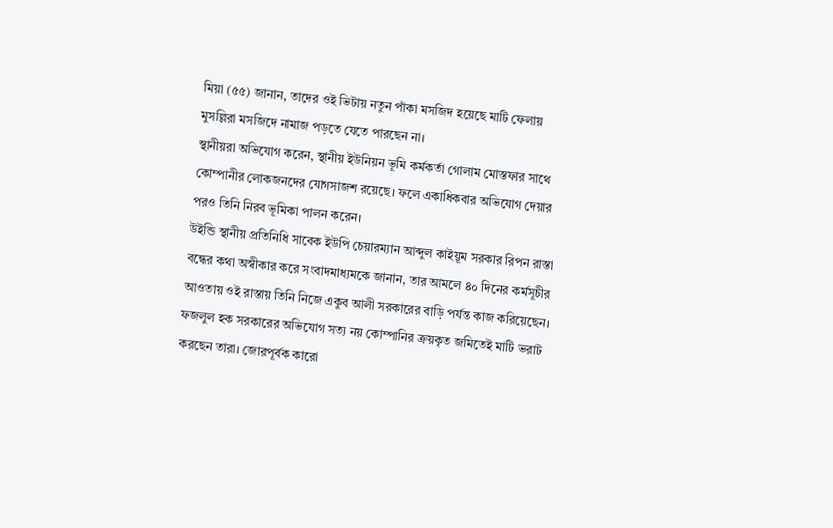মিয়া (৫৫) জানান, তাদের ওই ভিটায় নতুন পাঁকা মসজিদ হয়েছে মাটি ফেলায় মুসল্লিরা মসজিদে নামাজ পড়তে যেতে পারছেন না।
স্থানীয়রা অভিযোগ করেন, স্থানীয় ইউনিয়ন ভূমি কর্মকর্তা গোলাম মোস্তফার সাথে কোম্পানীর লোকজনদের যোগসাজশ রয়েছে। ফলে একাধিকবার অভিযোগ দেয়ার পরও তিনি নিরব ভূমিকা পালন করেন।
উইন্ডি স্থানীয় প্রতিনিধি সাবেক ইউপি চেয়ারম্যান আব্দুল কাইয়ূম সরকার রিপন রাস্তা বন্ধের কথা অস্বীকার করে সংবাদমাধ্যমকে জানান, তার আমলে ৪০ দিনের কর্মসূচীর আওতায় ওই রাস্তায় তিনি নিজে একুব আলী সরকারের বাড়ি পর্যন্ত কাজ করিয়েছেন। ফজলুল হক সরকারের অভিযোগ সত্য নয় কোম্পানির ক্রয়কৃত জমিতেই মাটি ভরাট করছেন তারা। জোরপূর্বক কারো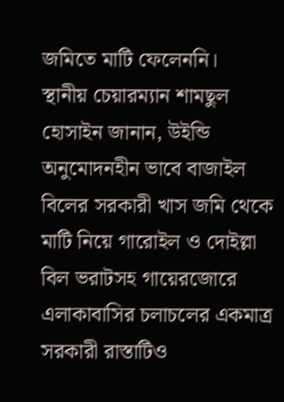জমিতে মাটি ফেলেননি।
স্থানীয় চেয়ারম্যান শামছুল হোসাইন জানান, উইন্ডি অনুমোদনহীন ভাবে বাজাইল বিলের সরকারী খাস জমি থেকে মাটি নিয়ে গারোইল ও দোইল্লা বিল ভরাটসহ গায়েরজোরে এলাকাবাসির চলাচলের একমাত্র সরকারী রাস্তাটিও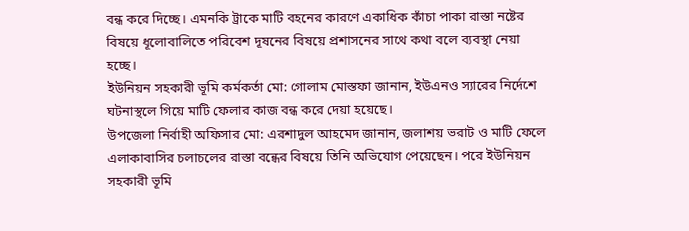বন্ধ করে দিচ্ছে। এমনকি ট্রাকে মাটি বহনের কারণে একাধিক কাঁচা পাকা রাস্তা নষ্টের বিষয়ে ধূলোবালিতে পরিবেশ দূষনের বিষয়ে প্রশাসনের সাথে কথা বলে ব্যবস্থা নেয়া হচ্ছে।
ইউনিয়ন সহকারী ভূমি কর্মকর্তা মো: গোলাম মোস্তফা জানান, ইউএনও স্যারের নির্দেশে ঘটনাস্থলে গিয়ে মাটি ফেলার কাজ বন্ধ করে দেয়া হয়েছে।
উপজেলা নির্বাহী অফিসার মো: এরশাদুল আহমেদ জানান, জলাশয় ভরাট ও মাটি ফেলে এলাকাবাসির চলাচলের রাস্তা বন্ধের বিষয়ে তিনি অভিযোগ পেয়েছেন। পরে ইউনিয়ন সহকারী ভূমি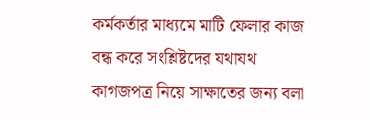কর্মকর্তার মাধ্যমে মাটি ফেলার কাজ বন্ধ করে সংশ্লিষ্টদের যথাযথ কাগজপত্র নিয়ে সাক্ষাতের জন্য বলা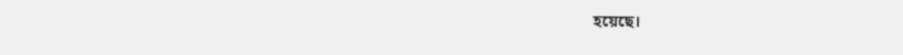হয়েছে।